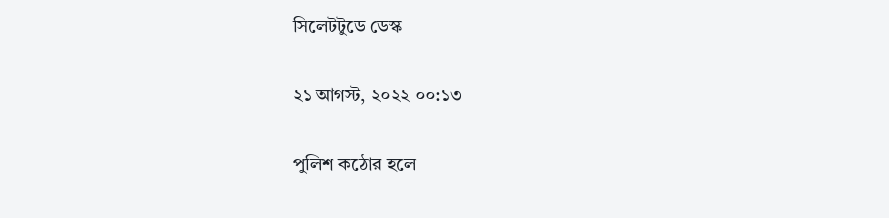সিলেটটুডে ডেস্ক

২১ আগস্ট, ২০২২ ০০:১৩

পুলিশ কঠোর হলে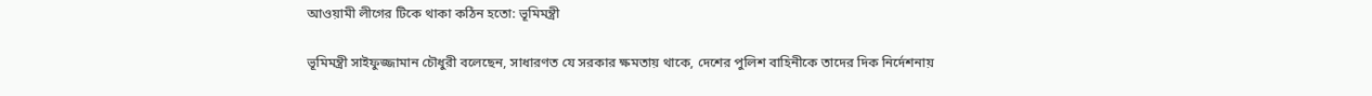আওয়ামী লীগের টিকে থাকা কঠিন হতো: ভূমিমন্ত্রী

ভূমিমন্ত্রী সাইফুজ্জামান চৌধুরী বলেছেন, সাধারণত যে সরকার ক্ষমতায় থাকে, দেশের পুলিশ বাহিনীকে তাদের দিক নির্দেশনায়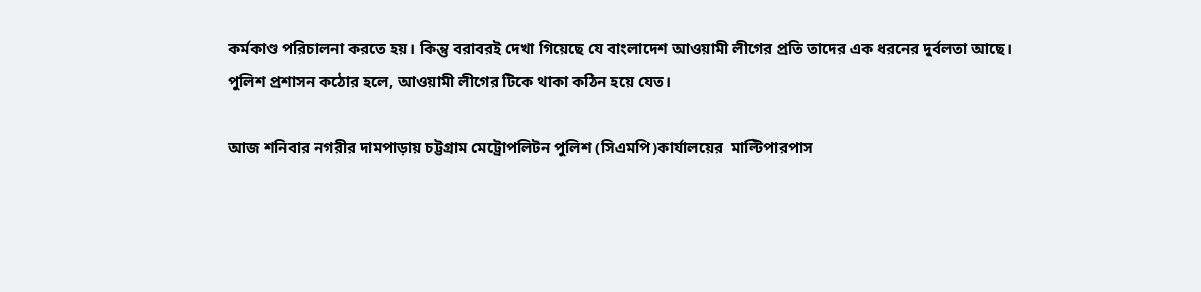কর্মকাণ্ড পরিচালনা করতে হয়। কিন্তু বরাবরই দেখা গিয়েছে যে বাংলাদেশ আওয়ামী লীগের প্রতি তাদের এক ধরনের দুর্বলতা আছে। পুলিশ প্রশাসন কঠোর হলে, আওয়ামী লীগের টিকে থাকা কঠিন হয়ে যেত।

আজ শনিবার নগরীর দামপাড়ায় চট্টগ্রাম মেট্রোপলিটন পুলিশ (সিএমপি)কার্যালয়ের  মাল্টিপারপাস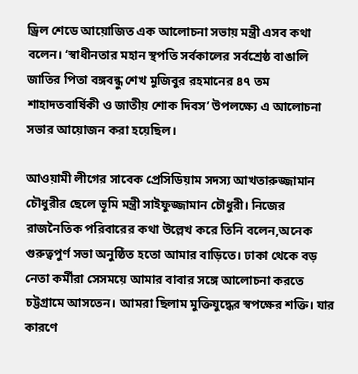ড্রিল শেডে আয়োজিত এক আলোচনা সভায় মন্ত্রী এসব কথা বলেন। ‘স্বাধীনতার মহান স্থপতি সর্বকালের সর্বশ্রেষ্ঠ বাঙালি জাতির পিতা বঙ্গবন্ধু শেখ মুজিবুর রহমানের ৪৭ তম শাহাদতবার্ষিকী ও জাতীয় শোক দিবস’ উপলক্ষ্যে এ আলোচনা সভার আয়োজন করা হয়েছিল।

আওয়ামী লীগের সাবেক প্রেসিডিয়াম সদস্য আখতারুজ্জামান চৌধুরীর ছেলে ভূমি মন্ত্রী সাইফুজ্জামান চৌধুরী। নিজের রাজনৈতিক পরিবারের কথা উল্লেখ করে তিনি বলেন,অনেক গুরুত্বপুর্ণ সভা অনুষ্ঠিত হতো আমার বাড়িতে। ঢাকা থেকে বড় নেতা কর্মীরা সেসময়ে আমার বাবার সঙ্গে আলোচনা করতে চট্টগ্রামে আসতেন। আমরা ছিলাম মুক্তিযুদ্ধের স্বপক্ষের শক্তি। যার কারণে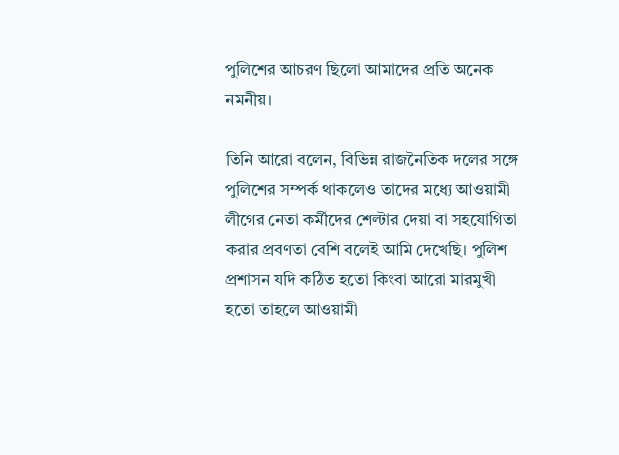পুলিশের আচরণ ছিলো আমাদের প্রতি অনেক নমনীয়।

তিনি আরো বলেন, বিভিন্ন রাজনৈতিক দলের সঙ্গে পুলিশের সম্পর্ক থাকলেও তাদের মধ্যে আওয়ামী লীগের নেতা কর্মীদের শেল্টার দেয়া বা সহযোগিতা করার প্রবণতা বেশি বলেই আমি দেখেছি। পুলিশ প্রশাসন যদি কঠিত হতো কিংবা আরো মারমুখী হতো তাহলে আওয়ামী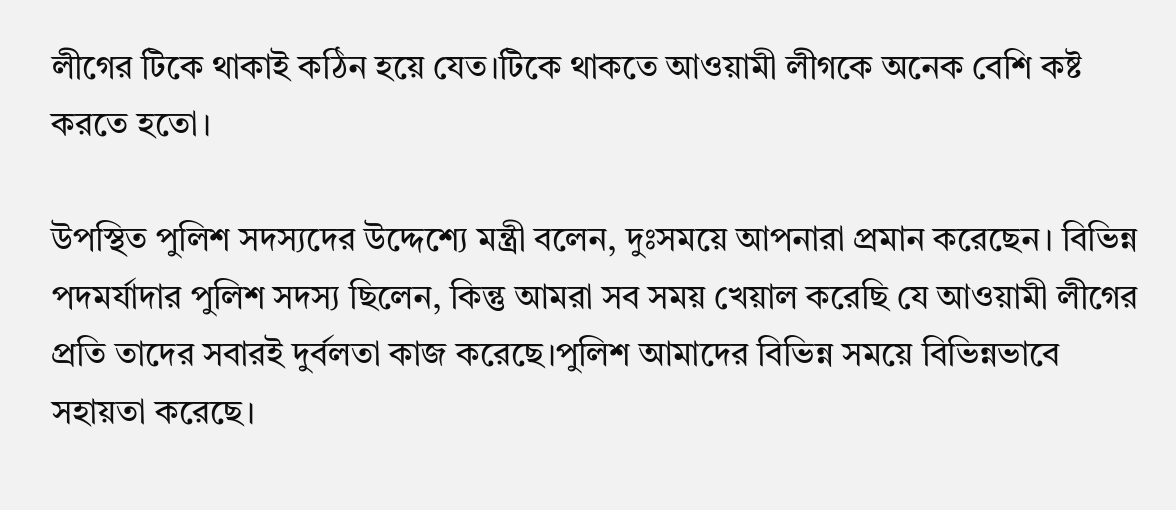লীগের টিকে থাকাই কঠিন হয়ে যেত।টিকে থাকতে আওয়ামী লীগকে অনেক বেশি কষ্ট করতে হতো।

উপস্থিত পুলিশ সদস্যদের উদ্দেশ্যে মন্ত্রী বলেন, দুঃসময়ে আপনারা প্রমান করেছেন। বিভিন্ন পদমর্যাদার পুলিশ সদস্য ছিলেন, কিন্তু আমরা সব সময় খেয়াল করেছি যে আওয়ামী লীগের প্রতি তাদের সবারই দুর্বলতা কাজ করেছে।পুলিশ আমাদের বিভিন্ন সময়ে বিভিন্নভাবে সহায়তা করেছে।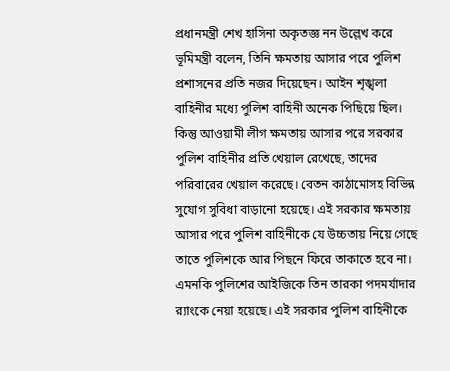প্রধানমন্ত্রী শেখ হাসিনা অকৃতজ্ঞ নন উল্লেখ করে ভূমিমন্ত্রী বলেন, তিনি ক্ষমতায় আসার পরে পুলিশ প্রশাসনের প্রতি নজর দিয়েছেন। আইন শৃঙ্খলা বাহিনীর মধ্যে পুলিশ বাহিনী অনেক পিছিয়ে ছিল। কিন্তু আওয়ামী লীগ ক্ষমতায় আসার পরে সরকার পুলিশ বাহিনীর প্রতি খেয়াল রেখেছে, তাদের পরিবারের খেয়াল করেছে। বেতন কাঠামোসহ বিভিন্ন সুযোগ সুবিধা বাড়ানো হয়েছে। এই সরকার ক্ষমতায় আসার পরে পুলিশ বাহিনীকে যে উচ্চতায় নিয়ে গেছে তাতে পুলিশকে আর পিছনে ফিরে তাকাতে হবে না। এমনকি পুলিশের আইজিকে তিন তারকা পদমর্যাদার র‌্যাংকে নেয়া হয়েছে। এই সরকার পুলিশ বাহিনীকে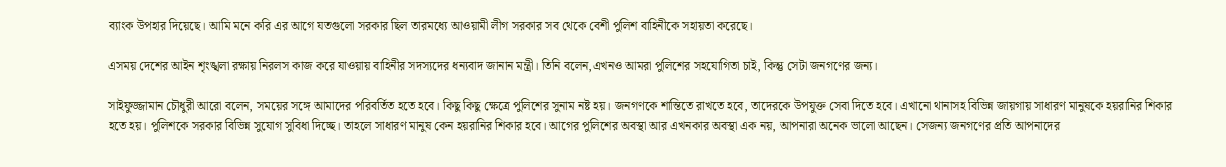ব্যাংক উপহার দিয়েছে। আমি মনে করি এর আগে যতগুলো সরকার ছিল তারমধ্যে আওয়ামী লীগ সরকার সব থেকে বেশী পুলিশ বাহিনীকে সহায়তা করেছে।

এসময় দেশের আইন শৃংঙ্খলা রক্ষায় নিরলস কাজ করে যাওয়ায় বাহিনীর সদস্যদের ধন্যবাদ জানান মন্ত্রী। তিনি বলেন,এখনও আমরা পুলিশের সহযোগিতা চাই, কিন্তু সেটা জনগণের জন্য।

সাইফুজ্জামান চৌধুরী আরো বলেন, সময়ের সঙ্গে আমাদের পরিবর্তিত হতে হবে। কিছু কিছু ক্ষেত্রে পুলিশের সুনাম নষ্ট হয়। জনগণকে শান্তিতে রাখতে হবে, তাদেরকে উপযুক্ত সেবা দিতে হবে। এখানো থানাসহ বিভিন্ন জায়গায় সাধারণ মানুষকে হয়রানির শিকার হতে হয়। পুলিশকে সরকার বিভিন্ন সুযোগ সুবিধা দিচ্ছে। তাহলে সাধারণ মানুষ কেন হয়রানির শিকার হবে। আগের পুলিশের অবস্থা আর এখনকার অবস্থা এক নয়, আপনারা অনেক ভালো আছেন। সেজন্য জনগণের প্রতি আপনাদের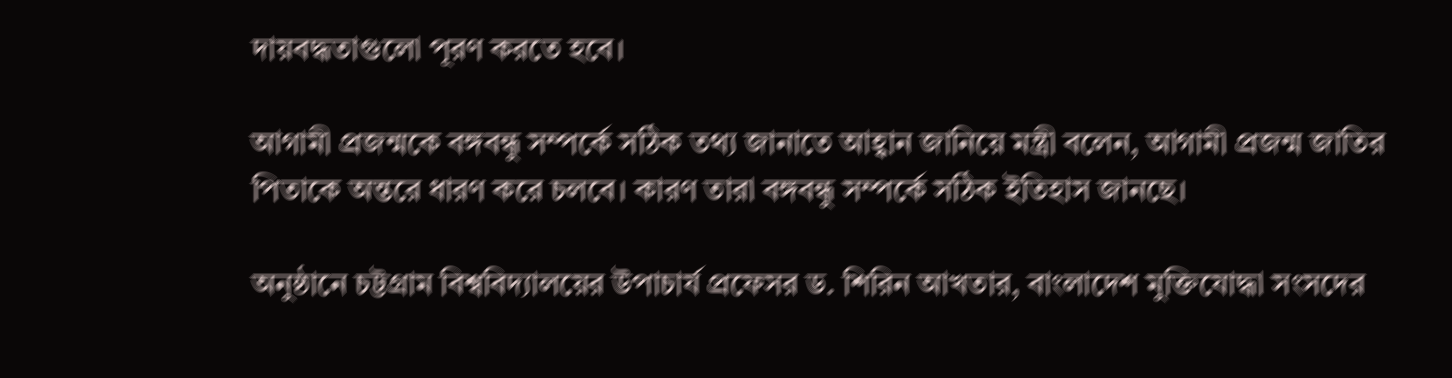দায়বদ্ধতাগুলো পূরণ করতে হবে।

আগামী প্রজন্মকে বঙ্গবন্ধু সম্পর্কে সঠিক তথ্য জানাতে আহ্বান জানিয়ে মন্ত্রী বলেন, আগামী প্রজন্ম জাতির পিতাকে অন্তরে ধারণ করে চলবে। কারণ তারা বঙ্গবন্ধু সম্পর্কে সঠিক ইতিহাস জানছে।

অনুষ্ঠানে চট্টগ্রাম বিশ্ববিদ্যালয়ের উপাচার্য প্রফেসর ড. শিরিন আখতার, বাংলাদেশ মুক্তিযোদ্ধা সংসদের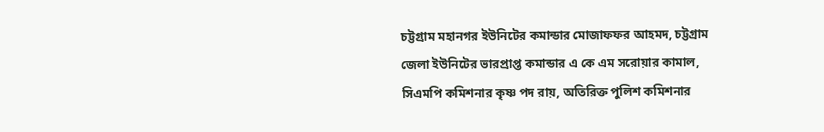চট্টগ্রাম মহানগর ইউনিটের কমান্ডার মোজাফফর আহমদ, চট্টগ্রাম জেলা ইউনিটের ভারপ্রাপ্ত কমান্ডার এ কে এম সরোয়ার কামাল, সিএমপি কমিশনার কৃষ্ণ পদ রায়, অতিরিক্ত পুলিশ কমিশনার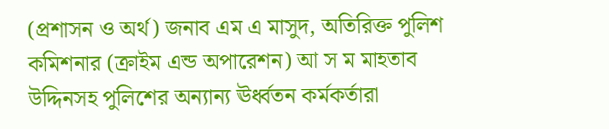(প্রশাসন ও অর্থ) জনাব এম এ মাসুদ, অতিরিক্ত পুলিশ কমিশনার (ক্রাইম এন্ড অপারেশন) আ স ম মাহতাব উদ্দিনসহ পুলিশের অন্যান্য ঊর্ধ্বতন কর্মকর্তারা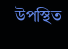উপস্থিত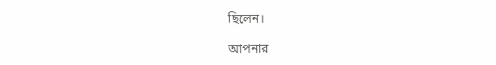ছিলেন।

আপনার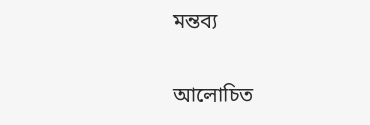মন্তব্য

আলোচিত